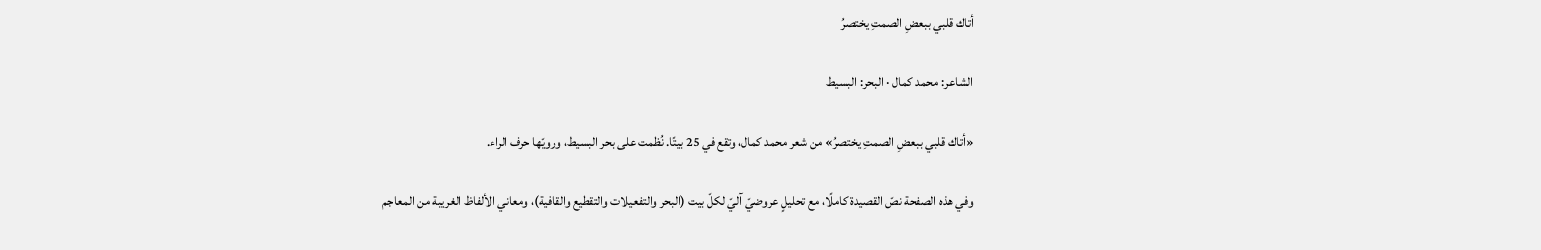أتاك قلبي ببعضِ الصمتِ يختصرُ

الشاعر: محمد كمال · البحر: البسيط

«أتاك قلبي ببعضِ الصمتِ يختصرُ» من شعر محمد كمال، وتقع في 25 بيتًا. نُظمت على بحر البسيط، ورويّها حرف الراء.

وفي هذه الصفحة نصّ القصيدة كاملًا، مع تحليلٍ عروضيّ آليّ لكلّ بيت (البحر والتفعيلات والتقطيع والقافية)، ومعاني الألفاظ الغريبة من المعاجم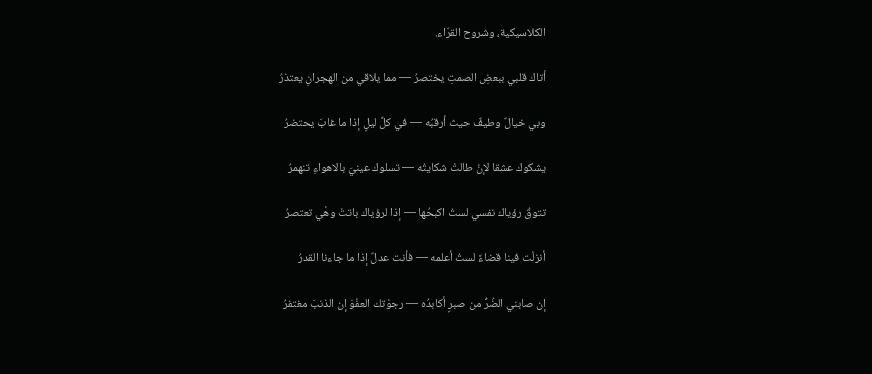الكلاسيكية، وشروح القرّاء.

أتاك قلبي ببعضِ الصمتِ يختصرُ — مما يلاقي من الهجرانِ يعتذرُ

وبي خيالٌ وطيفٌ حيث أرقبُه — في كلِّ ليلٍ إذا ما غابَ يحتضرُ

يشكوك عشقا لإنْ طالتْ شكايتُه — تسلوك عينيَ بالاهواءِ تنهمرُ

تتوقُ رؤياك نفسي لستُ اكبحُها — إذا لرؤياك باتتْ وهْي تعتصرُ

أنزلْت فينا قضاءً لستُ أعلمه — فأنت عدلٌ إذا ما جاءنا القدرُ

إن صابني الضُرُّ من صبرٍ أكابدُه — رجوْتك العفْوَ إن الذنبَ مغتفرُ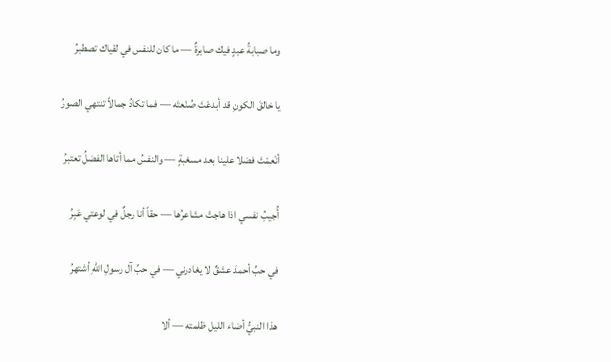وما صبابةُ عبدٍ فيك صابرةٌ — ما كان للنفس في لقياك تصطبرُ

يا خالقَ الكونِ قد أبدعْتَ صُنْعتَه — فما تكادُ جمالاً تنتهي الصورُ

أنْعمْتَ فضلا علينا بعد مسغبةٍ — والنفسُ مما أتاها الفضلُ تعتبرُ

أُجيبُ نفسي اذا هاجتْ مشاعرُها — حقاً أنا رجلٌ في لوعتي عَبِرُ

في حبِّ أحمدَ عشقٌ لا يغادرني — في حبِّ آل رسولِ اللهِ أشتهرُ

هذا النبيُّ أضاء الليل ظلمته — ألا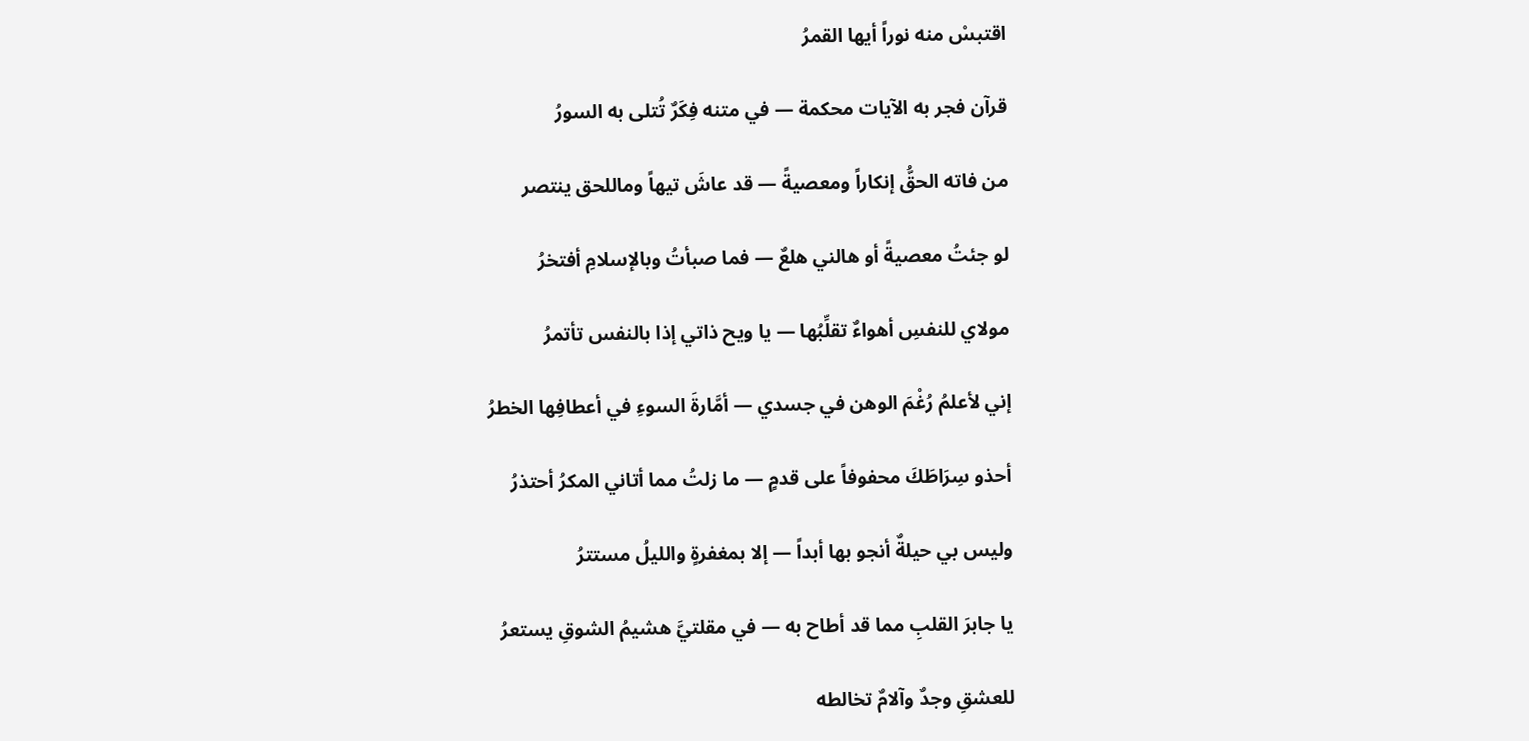اقتبسْ منه نوراً أيها القمرُ

قرآن فجر به الآيات محكمة — في متنه فِكَرٌ تُتلى به السورُ

من فاته الحقُّ إنكاراً ومعصيةً — قد عاشَ تيهاً وماللحق ينتصر

لو جئتُ معصيةً أو هالني هلعٌ — فما صبأتُ وبالإسلامِ أفتخرُ

مولاي للنفسِ أهواءٌ تقلِّبُها — يا ويح ذاتي إذا بالنفس تأتمرُ

إني لأعلمُ رُغْمَ الوهن في جسدي — أمَّارةَ السوءِ في أعطافِها الخطرُ

أحذو سِرَاطَكَ محفوفاً على قدمٍ — ما زلتُ مما أتاني المكرُ أحتذرُ

وليس بي حيلةٌ أنجو بها أبداً — إلا بمغفرةٍ والليلُ مستترُ

يا جابرَ القلبِ مما قد أطاح به — في مقلتيَّ هشيمُ الشوقِ يستعرُ

للعشقِ وجدٌ وآلامٌ تخالطه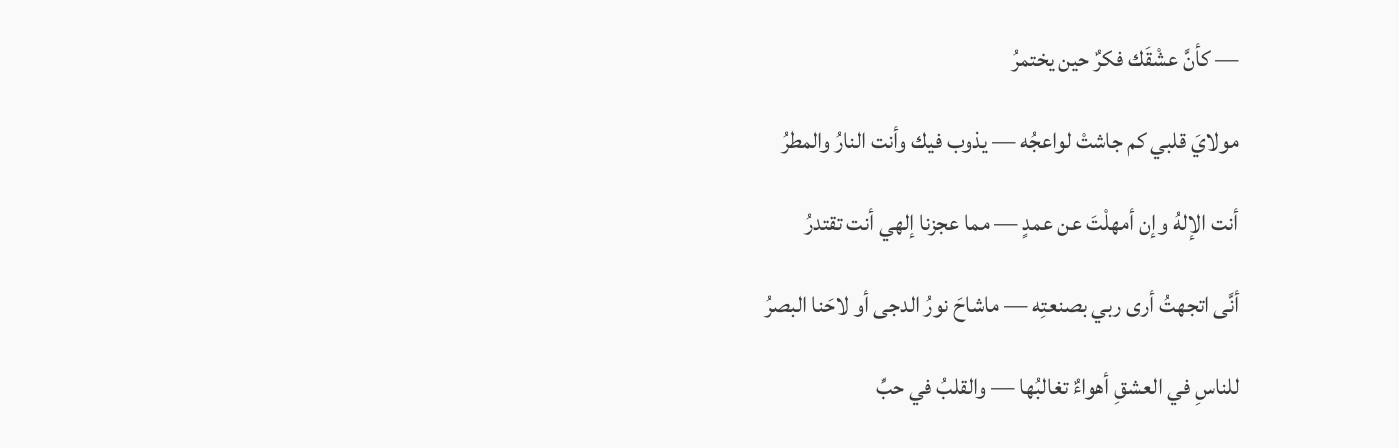— كأنَّ عشْقَك فكرٌ حين يختمرُ

مولايَ قلبي كم جاشتْ لواعجُه — يذوب فيك وأنت النارُ والمطرُ

أنت الإلهُ وإن أمهلْتَ عن عمدٍ — مما عجزنا إلهي أنت تقتدرُ

أنَّى اتجهتُ أرى ربي بصنعتِه — ماشاحَ نورُ الدجى أو لاحَنا البصرُ

للناسِ في العشقِ أهواءٌ تغالبُها — والقلبُ في حبِّ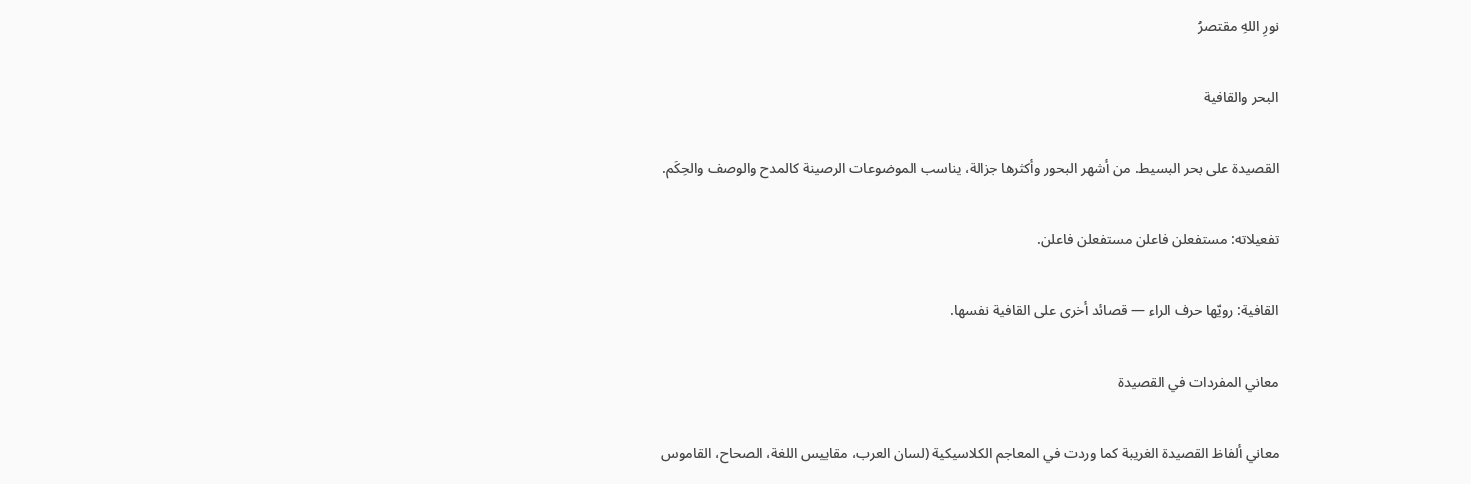نورِ اللهِ مقتصرُ

البحر والقافية

القصيدة على بحر البسيط. من أشهر البحور وأكثرها جزالة، يناسب الموضوعات الرصينة كالمدح والوصف والحِكَم.

تفعيلاته: مستفعلن فاعلن مستفعلن فاعلن.

القافية: رويّها حرف الراء — قصائد أخرى على القافية نفسها.

معاني المفردات في القصيدة

معاني ألفاظ القصيدة الغريبة كما وردت في المعاجم الكلاسيكية (لسان العرب، مقاييس اللغة، الصحاح، القاموس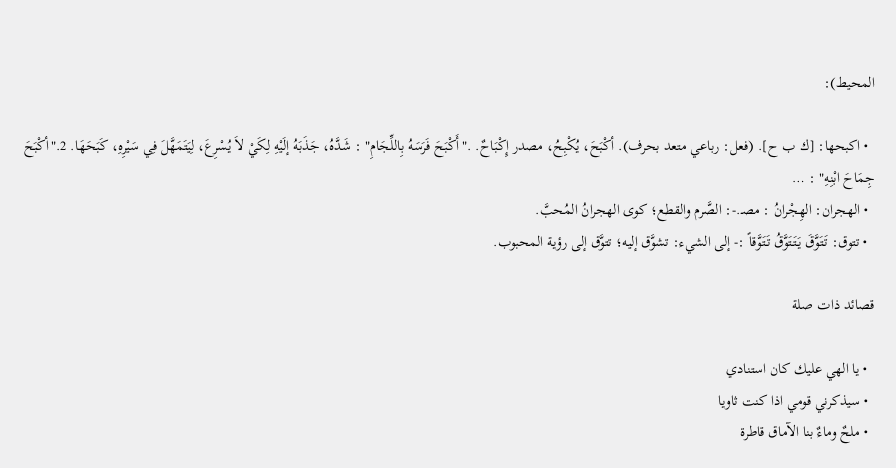المحيط):

  • اكبحها: [ك ب ح]. (فعل: رباعي متعد بحرف). أكْبَحَ، يُكْبِحُ، مصدر إِكْبَاحٌ. ."أَكْبَحَ فَرَسَهُ بِاللِّجَامِ" : شَدَّهُ، جَذَبَهُ إلَيْهِ لِكَيْ لاَ يُسْرِعَ، لِيَتَمَهَّلَ فِي سَيْرِهِ، كَبَحَهَا. 2."أكْبَحَ جِمَاحَ ابْنِهِ" : …
  • الهجران: الهِجْرانُ : مصـ.-: الصَّرم والقطع؛ كوى الهجرانُ المُحبَّ.
  • تتوق: تَتَوَّقَ يَتَتَوَّقُ تَتَوَّقاً :- إلى الشيء: تشوَّق إليه؛ تتوَّق إلى رؤية المحبوب.

قصائد ذات صلة

  • يا الهي عليك كان استنادي
  • سيذكرني قومي اذا كنت ثاويا
  • ملحٌ وماءٌ بنا الآماق قاطرة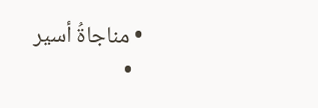• مناجاةُ أسير
  •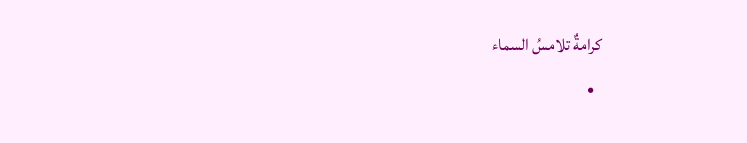كرامةٌ تلامسُ السماء
  •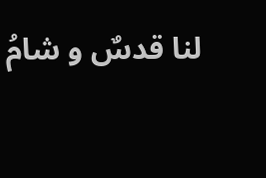لنا قدسٌ و شامُ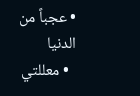• عجباً من الدنيا
  • معللتي